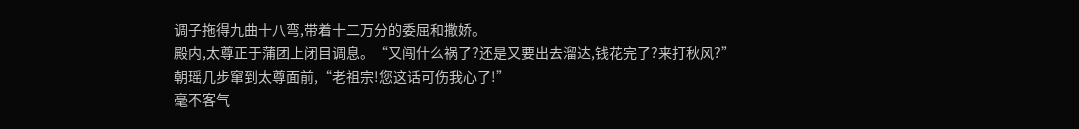调子拖得九曲十八弯,带着十二万分的委屈和撒娇。
殿内,太尊正于蒲团上闭目调息。“又闯什么祸了?还是又要出去溜达,钱花完了?来打秋风?”
朝瑶几步窜到太尊面前,“老祖宗!您这话可伤我心了!”
毫不客气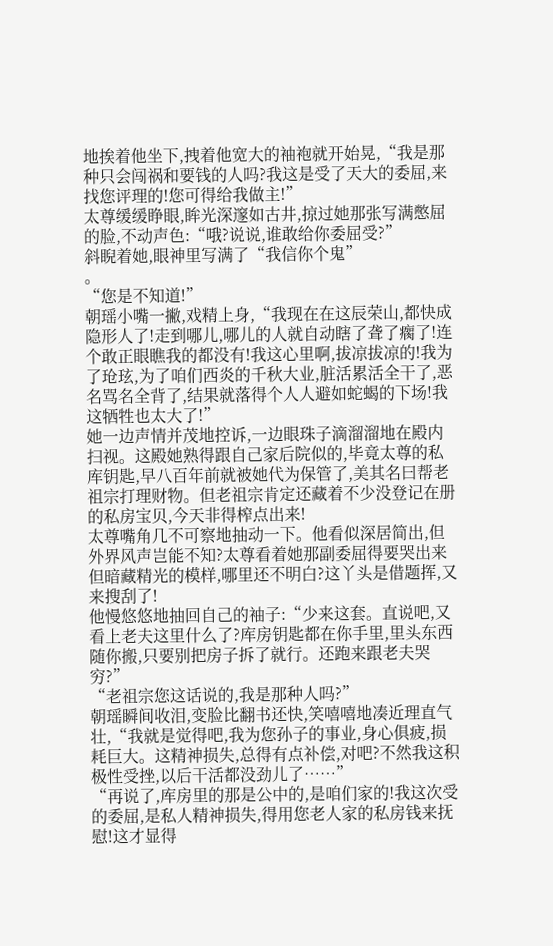地挨着他坐下,拽着他宽大的袖袍就开始晃,“我是那种只会闯祸和要钱的人吗?我这是受了天大的委屈,来找您评理的!您可得给我做主!”
太尊缓缓睁眼,眸光深邃如古井,掠过她那张写满憋屈的脸,不动声色:“哦?说说,谁敢给你委屈受?”
斜睨着她,眼神里写满了“我信你个鬼”
。
“您是不知道!”
朝瑶小嘴一撇,戏精上身,“我现在在这辰荣山,都快成隐形人了!走到哪儿,哪儿的人就自动瞎了聋了瘸了!连个敢正眼瞧我的都没有!我这心里啊,拔凉拔凉的!我为了玱玹,为了咱们西炎的千秋大业,脏活累活全干了,恶名骂名全背了,结果就落得个人人避如蛇蝎的下场!我这牺牲也太大了!”
她一边声情并茂地控诉,一边眼珠子滴溜溜地在殿内扫视。这殿她熟得跟自己家后院似的,毕竟太尊的私库钥匙,早八百年前就被她代为保管了,美其名曰帮老祖宗打理财物。但老祖宗肯定还藏着不少没登记在册的私房宝贝,今天非得榨点出来!
太尊嘴角几不可察地抽动一下。他看似深居简出,但外界风声岂能不知?太尊看着她那副委屈得要哭出来但暗藏精光的模样,哪里还不明白?这丫头是借题挥,又来搜刮了!
他慢悠悠地抽回自己的袖子:“少来这套。直说吧,又看上老夫这里什么了?库房钥匙都在你手里,里头东西随你搬,只要别把房子拆了就行。还跑来跟老夫哭穷?”
“老祖宗您这话说的,我是那种人吗?”
朝瑶瞬间收泪,变脸比翻书还快,笑嘻嘻地凑近理直气壮,“我就是觉得吧,我为您孙子的事业,身心俱疲,损耗巨大。这精神损失,总得有点补偿,对吧?不然我这积极性受挫,以后干活都没劲儿了……”
“再说了,库房里的那是公中的,是咱们家的!我这次受的委屈,是私人精神损失,得用您老人家的私房钱来抚慰!这才显得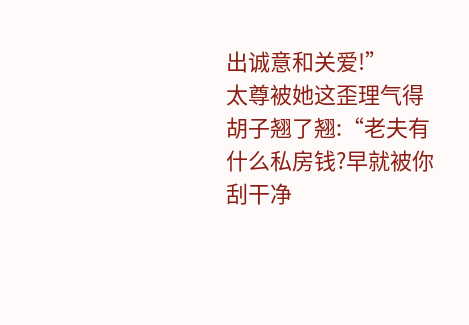出诚意和关爱!”
太尊被她这歪理气得胡子翘了翘:“老夫有什么私房钱?早就被你刮干净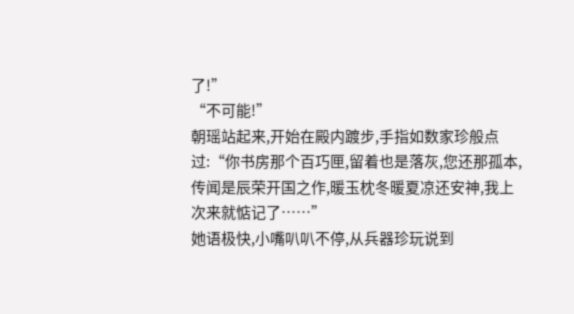了!”
“不可能!”
朝瑶站起来,开始在殿内踱步,手指如数家珍般点过:“你书房那个百巧匣,留着也是落灰,您还那孤本,传闻是辰荣开国之作,暖玉枕冬暖夏凉还安神,我上次来就惦记了……”
她语极快,小嘴叭叭不停,从兵器珍玩说到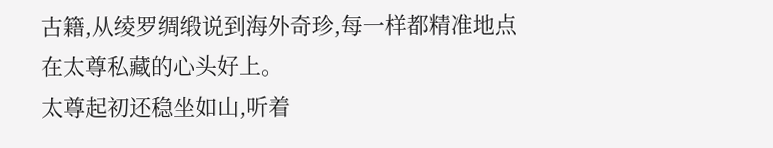古籍,从绫罗绸缎说到海外奇珍,每一样都精准地点在太尊私藏的心头好上。
太尊起初还稳坐如山,听着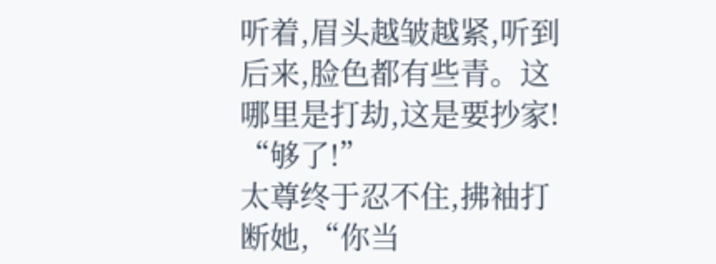听着,眉头越皱越紧,听到后来,脸色都有些青。这哪里是打劫,这是要抄家!
“够了!”
太尊终于忍不住,拂袖打断她,“你当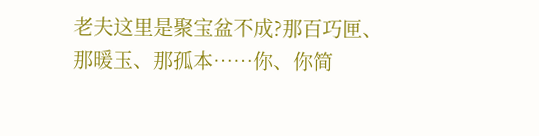老夫这里是聚宝盆不成?那百巧匣、那暖玉、那孤本……你、你简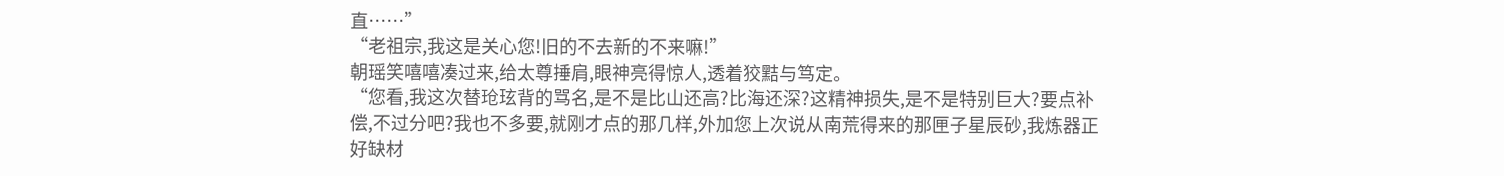直……”
“老祖宗,我这是关心您!旧的不去新的不来嘛!”
朝瑶笑嘻嘻凑过来,给太尊捶肩,眼神亮得惊人,透着狡黠与笃定。
“您看,我这次替玱玹背的骂名,是不是比山还高?比海还深?这精神损失,是不是特别巨大?要点补偿,不过分吧?我也不多要,就刚才点的那几样,外加您上次说从南荒得来的那匣子星辰砂,我炼器正好缺材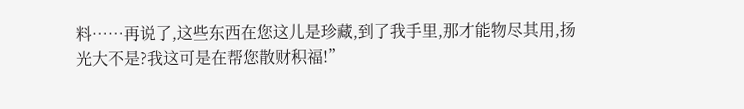料……再说了,这些东西在您这儿是珍藏,到了我手里,那才能物尽其用,扬光大不是?我这可是在帮您散财积福!”